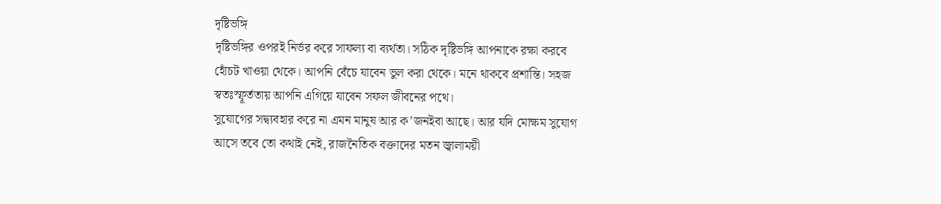দৃষ্টিভঙ্গি
দৃষ্টিভঙ্গির ওপরই নির্ভর করে সাফল্য বা ব্যর্থতা। সঠিক দৃষ্টিভঙ্গি আপনাকে রক্ষা করবে হোঁচট খাওয়া থেকে। আপনি বেঁচে যাবেন ভুল করা থেকে। মনে থাকবে প্রশান্তি। সহজ স্বতঃস্ফূর্ততায় আপনি এগিয়ে যাবেন সফল জীবনের পথে।
সুযোগের সদ্ব্যবহার করে না এমন মানুষ আর ক’জনইবা আছে। আর যদি মোক্ষম সুযোগ আসে তবে তো কথাই নেই, রাজনৈতিক বক্তাদের মতন জ্বালাময়ী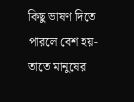কিছু ভাষণ দিতে পারলে বেশ হয়-তাতে মানুষের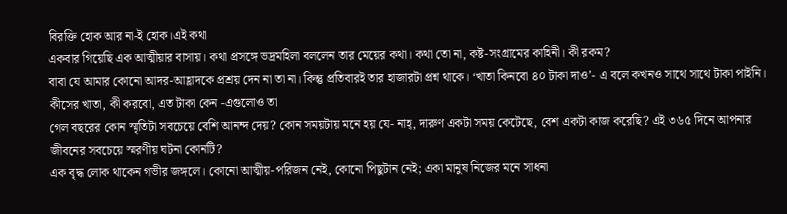বিরক্তি হোক আর না-ই হোক।এই কথা
একবার গিয়েছি এক আত্মীয়ার বাসায়। কথা প্রসঙ্গে ভদ্রমহিলা বললেন তার মেয়ের কথা। কথা তো না, কষ্ট-সংগ্রামের কাহিনী। কী রকম?
বাবা যে আমার কোনো আদর-আহ্লাদকে প্রশ্রয় দেন না তা না। কিন্তু প্রতিবারই তার হাজারটা প্রশ্ন থাকে। ‘খাতা কিনবো ৪০ টাকা দাও’- এ বলে কখনও সাথে সাথে টাকা পাইনি। কীসের খাতা, কী করবো, এত টাকা কেন -এগুলোও তা
গেল বছরের কোন স্মৃতিটা সবচেয়ে বেশি আনন্দ দেয়? কোন সময়টায় মনে হয় যে- নাহ্, দারুণ একটা সময় কেটেছে, বেশ একটা কাজ করেছি? এই ৩৬৫ দিনে আপনার জীবনের সবচেয়ে স্মরণীয় ঘটনা কোনটি?
এক বৃদ্ধ লোক থাকেন গভীর জঙ্গলে। কোনো আত্মীয়-পরিজন নেই, কোনো পিছুটান নেই; একা মানুষ নিজের মনে সাধনা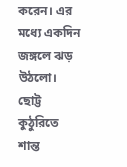করেন। এর মধ্যে একদিন জঙ্গলে ঝড় উঠলো। ছোট্ট কুঠুরিতে শান্ত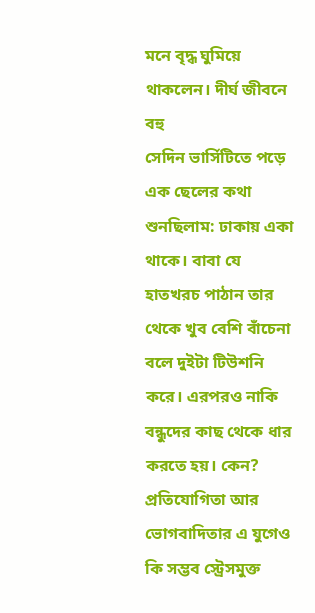মনে বৃদ্ধ ঘুমিয়ে থাকলেন। দীর্ঘ জীবনে বহু
সেদিন ভার্সিটিতে পড়ে এক ছেলের কথা শুনছিলাম: ঢাকায় একা থাকে। বাবা যে হাতখরচ পাঠান তার থেকে খুব বেশি বাঁচেনা বলে দুইটা টিউশনি করে। এরপরও নাকি বন্ধুদের কাছ থেকে ধার করতে হয়। কেন?
প্রতিযোগিতা আর ভোগবাদিতার এ যুগেও কি সম্ভব স্ট্রেসমুক্ত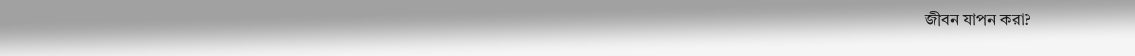জীবন যাপন করা?